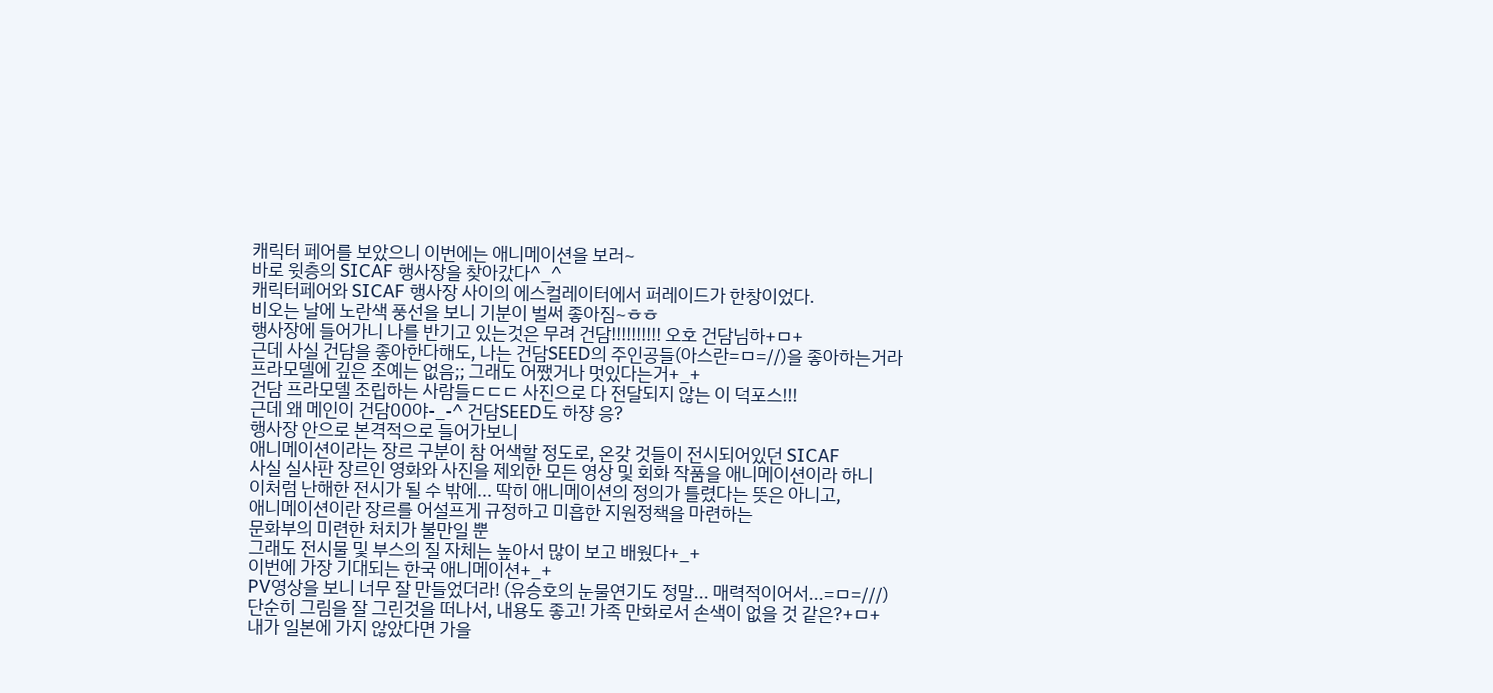캐릭터 페어를 보았으니 이번에는 애니메이션을 보러~
바로 윗층의 SICAF 행사장을 찾아갔다^_^
캐릭터페어와 SICAF 행사장 사이의 에스컬레이터에서 퍼레이드가 한창이었다.
비오는 날에 노란색 풍선을 보니 기분이 벌써 좋아짐~ㅎㅎ
행사장에 들어가니 나를 반기고 있는것은 무려 건담!!!!!!!!!! 오호 건담님하+ㅁ+
근데 사실 건담을 좋아한다해도, 나는 건담SEED의 주인공들(아스란=ㅁ=//)을 좋아하는거라
프라모델에 깊은 조예는 없음;; 그래도 어쨌거나 멋있다는거+_+
건담 프라모델 조립하는 사람들ㄷㄷㄷ 사진으로 다 전달되지 않는 이 덕포스!!!
근데 왜 메인이 건담00야-_-^ 건담SEED도 하쟝 응?
행사장 안으로 본격적으로 들어가보니
애니메이션이라는 장르 구분이 참 어색할 정도로, 온갖 것들이 전시되어있던 SICAF
사실 실사판 장르인 영화와 사진을 제외한 모든 영상 및 회화 작품을 애니메이션이라 하니
이처럼 난해한 전시가 될 수 밖에... 딱히 애니메이션의 정의가 틀렸다는 뜻은 아니고,
애니메이션이란 장르를 어설프게 규정하고 미흡한 지원정책을 마련하는
문화부의 미련한 처치가 불만일 뿐
그래도 전시물 및 부스의 질 자체는 높아서 많이 보고 배웠다+_+
이번에 가장 기대되는 한국 애니메이션+_+
PV영상을 보니 너무 잘 만들었더라! (유승호의 눈물연기도 정말... 매력적이어서...=ㅁ=///)
단순히 그림을 잘 그린것을 떠나서, 내용도 좋고! 가족 만화로서 손색이 없을 것 같은?+ㅁ+
내가 일본에 가지 않았다면 가을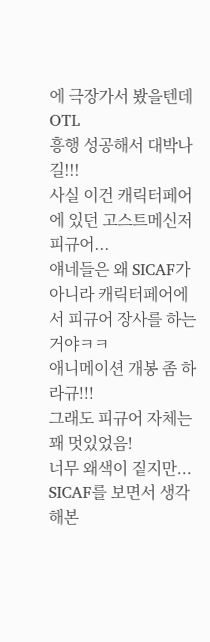에 극장가서 봤을텐데OTL
흥행 성공해서 대박나길!!!
사실 이건 캐릭터페어에 있던 고스트메신저 피규어...
얘네들은 왜 SICAF가 아니라 캐릭터페어에서 피규어 장사를 하는거야ㅋㅋ
애니메이션 개봉 좀 하라규!!!
그래도 피규어 자체는 꽤 멋있었음!
너무 왜색이 짙지만...
SICAF를 보면서 생각해본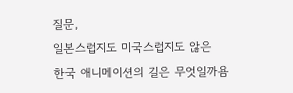질문,
일본스럽지도 미국스럽지도 않은
한국 애니메이션의 길은 무엇일까욤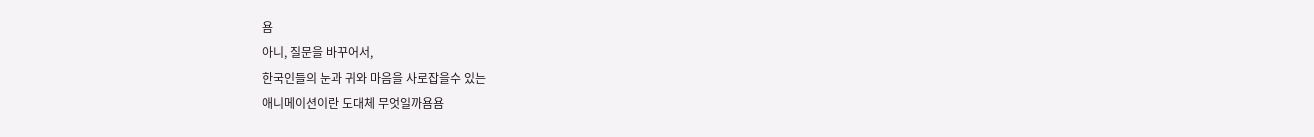욤
아니, 질문을 바꾸어서,
한국인들의 눈과 귀와 마음을 사로잡을수 있는
애니메이션이란 도대체 무엇일까욤욤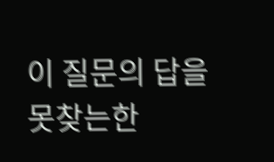이 질문의 답을 못찾는한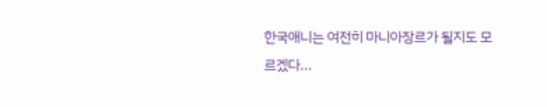한국애니는 여전히 마니아장르가 될지도 모르겠다...